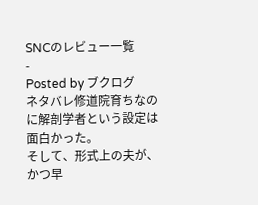SNCのレビュー一覧
-
Posted by ブクログ
ネタバレ修道院育ちなのに解剖学者という設定は面白かった。
そして、形式上の夫が、かつ早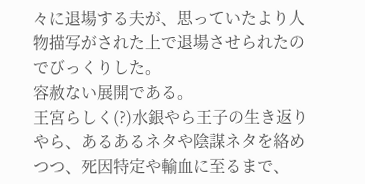々に退場する夫が、思っていたより人物描写がされた上で退場させられたのでびっくりした。
容赦ない展開である。
王宮らしく(?)水銀やら王子の生き返りやら、あるあるネタや陰謀ネタを絡めつつ、死因特定や輸血に至るまで、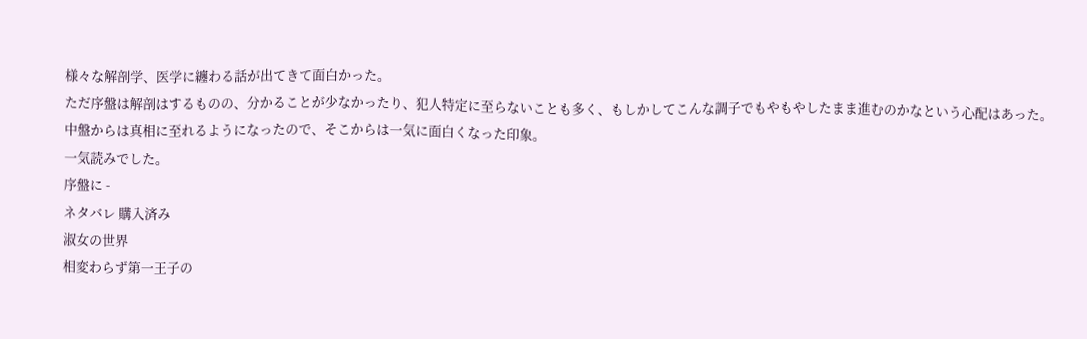様々な解剖学、医学に纏わる話が出てきて面白かった。
ただ序盤は解剖はするものの、分かることが少なかったり、犯人特定に至らないことも多く、もしかしてこんな調子でもやもやしたまま進むのかなという心配はあった。
中盤からは真相に至れるようになったので、そこからは一気に面白くなった印象。
一気読みでした。
序盤に -
ネタバレ 購入済み
淑女の世界
相変わらず第一王子の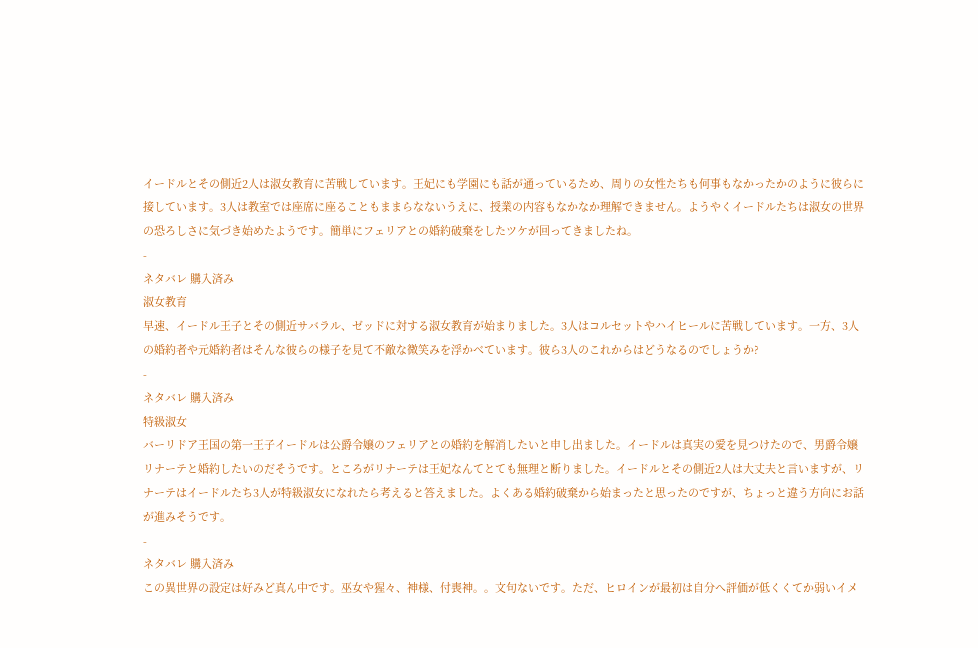イードルとその側近2人は淑女教育に苦戦しています。王妃にも学園にも話が通っているため、周りの女性たちも何事もなかったかのように彼らに接しています。3人は教室では座席に座ることもままらなないうえに、授業の内容もなかなか理解できません。ようやくイードルたちは淑女の世界の恐ろしさに気づき始めたようです。簡単にフェリアとの婚約破棄をしたツケが回ってきましたね。
-
ネタバレ 購入済み
淑女教育
早速、イードル王子とその側近サバラル、ゼッドに対する淑女教育が始まりました。3人はコルセットやハイヒールに苦戦しています。一方、3人の婚約者や元婚約者はそんな彼らの様子を見て不敵な微笑みを浮かべています。彼ら3人のこれからはどうなるのでしょうか?
-
ネタバレ 購入済み
特級淑女
バーリドア王国の第一王子イードルは公爵令嬢のフェリアとの婚約を解消したいと申し出ました。イードルは真実の愛を見つけたので、男爵令嬢リナーテと婚約したいのだそうです。ところがリナーテは王妃なんてとても無理と断りました。イードルとその側近2人は大丈夫と言いますが、リナーテはイードルたち3人が特級淑女になれたら考えると答えました。よくある婚約破棄から始まったと思ったのですが、ちょっと違う方向にお話が進みそうです。
-
ネタバレ 購入済み
この異世界の設定は好みど真ん中です。巫女や猩々、神様、付喪神。。文句ないです。ただ、ヒロインが最初は自分へ評価が低くくてか弱いイメ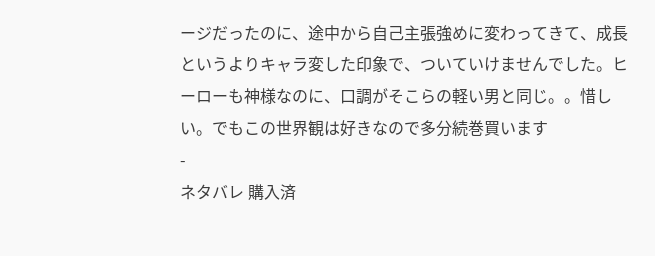ージだったのに、途中から自己主張強めに変わってきて、成長というよりキャラ変した印象で、ついていけませんでした。ヒーローも神様なのに、口調がそこらの軽い男と同じ。。惜しい。でもこの世界観は好きなので多分続巻買います
-
ネタバレ 購入済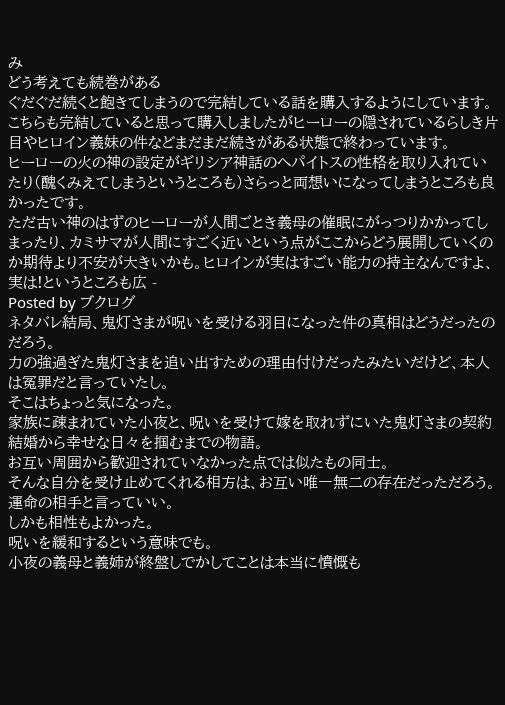み
どう考えても続巻がある
ぐだぐだ続くと飽きてしまうので完結している話を購入するようにしています。こちらも完結していると思って購入しましたがヒーローの隠されているらしき片目やヒロイン義妹の件などまだまだ続きがある状態で終わっています。
ヒーローの火の神の設定がギリシア神話のへパイトスの性格を取り入れていたり(醜くみえてしまうというところも)さらっと両想いになってしまうところも良かったです。
ただ古い神のはずのヒーローが人間ごとき義母の催眠にがっつりかかってしまったり、カミサマが人間にすごく近いという点がここからどう展開していくのか期待より不安が大きいかも。ヒロインが実はすごい能力の持主なんですよ、実は!というところも広 -
Posted by ブクログ
ネタバレ結局、鬼灯さまが呪いを受ける羽目になった件の真相はどうだったのだろう。
力の強過ぎた鬼灯さまを追い出すための理由付けだったみたいだけど、本人は冤罪だと言っていたし。
そこはちょっと気になった。
家族に疎まれていた小夜と、呪いを受けて嫁を取れずにいた鬼灯さまの契約結婚から幸せな日々を掴むまでの物語。
お互い周囲から歓迎されていなかった点では似たもの同士。
そんな自分を受け止めてくれる相方は、お互い唯一無二の存在だっただろう。
運命の相手と言っていい。
しかも相性もよかった。
呪いを緩和するという意味でも。
小夜の義母と義姉が終盤しでかしてことは本当に憤慨も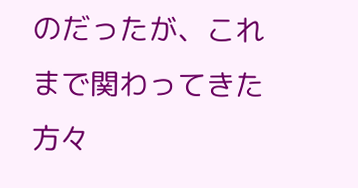のだったが、これまで関わってきた方々